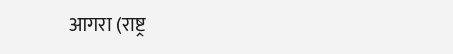आगरा (राष्ट्र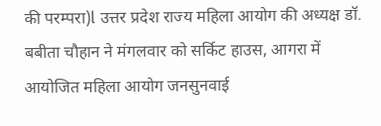की परम्परा)l उत्तर प्रदेश राज्य महिला आयोग की अध्यक्ष डॉ. बबीता चौहान ने मंगलवार को सर्किट हाउस, आगरा में आयोजित महिला आयोग जनसुनवाई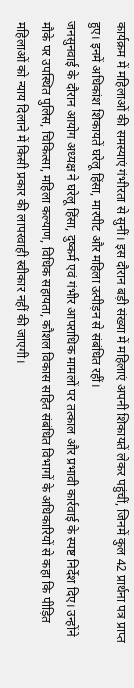कार्यक्रम में महिलाओं की समस्याएं गंभीरता से सुनीं। इस दौरान बड़ी संख्या में महिलाएं अपनी शिकायतें लेकर पहुंचीं, जिनमें कुल 42 प्रार्थना पत्र प्राप्त हुए। इनमें अधिकांश शिकायतें घरेलू हिंसा, मारपीट और महिला उत्पीड़न से संबंधित रहीं।
जनसुनवाई के दौरान आयोग अध्यक्ष ने घरेलू हिंसा, दुष्कर्म एवं गंभीर आपराधिक मामलों पर तत्काल और प्रभावी कार्रवाई के स्पष्ट निर्देश दिए। उन्होंने मौके पर उपस्थित पुलिस, चिकित्सा, महिला कल्याण, विधिक सहायता, कौशल विकास सहित संबंधित विभागों के अधिकारियों से कहा कि पीड़ित महिलाओं को न्याय दिलाने में किसी प्रकार की लापरवाही स्वीकार नहीं की जाएगी।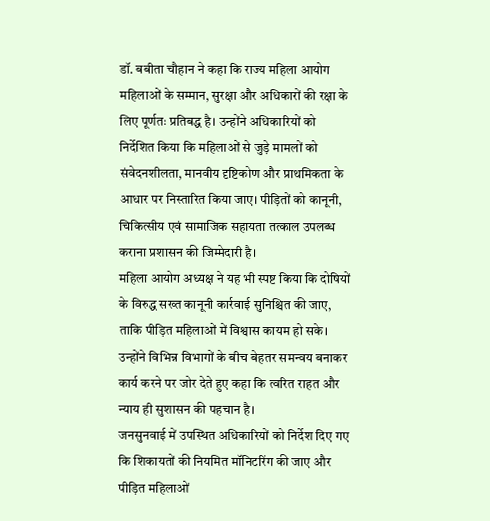डॉ. बबीता चौहान ने कहा कि राज्य महिला आयोग महिलाओं के सम्मान, सुरक्षा और अधिकारों की रक्षा के लिए पूर्णतः प्रतिबद्ध है। उन्होंने अधिकारियों को निर्देशित किया कि महिलाओं से जुड़े मामलों को संवेदनशीलता, मानवीय दृष्टिकोण और प्राथमिकता के आधार पर निस्तारित किया जाए। पीड़ितों को कानूनी, चिकित्सीय एवं सामाजिक सहायता तत्काल उपलब्ध कराना प्रशासन की जिम्मेदारी है।
महिला आयोग अध्यक्ष ने यह भी स्पष्ट किया कि दोषियों के विरुद्ध सख्त कानूनी कार्रवाई सुनिश्चित की जाए, ताकि पीड़ित महिलाओं में विश्वास कायम हो सके। उन्होंने विभिन्न विभागों के बीच बेहतर समन्वय बनाकर कार्य करने पर जोर देते हुए कहा कि त्वरित राहत और न्याय ही सुशासन की पहचान है।
जनसुनवाई में उपस्थित अधिकारियों को निर्देश दिए गए कि शिकायतों की नियमित मॉनिटरिंग की जाए और पीड़ित महिलाओं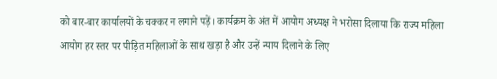को बार-बार कार्यालयों के चक्कर न लगाने पड़ें। कार्यक्रम के अंत में आयोग अध्यक्ष ने भरोसा दिलाया कि राज्य महिला आयोग हर स्तर पर पीड़ित महिलाओं के साथ खड़ा है और उन्हें न्याय दिलाने के लिए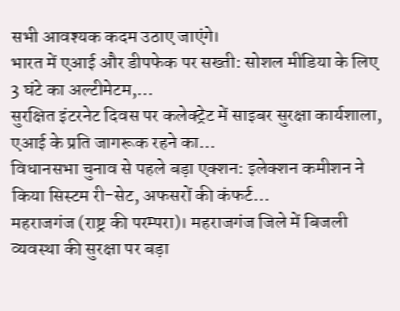सभी आवश्यक कदम उठाए जाएंगे।
भारत में एआई और डीपफेक पर सख्ती: सोशल मीडिया के लिए 3 घंटे का अल्टीमेटम,…
सुरक्षित इंटरनेट दिवस पर कलेक्ट्रेट में साइबर सुरक्षा कार्यशाला, एआई के प्रति जागरूक रहने का…
विधानसभा चुनाव से पहले बड़ा एक्शन: इलेक्शन कमीशन ने किया सिस्टम री-सेट, अफसरों की कंफर्ट…
महराजगंज (राष्ट्र की परम्परा)। महराजगंज जिले में बिजली व्यवस्था की सुरक्षा पर बड़ा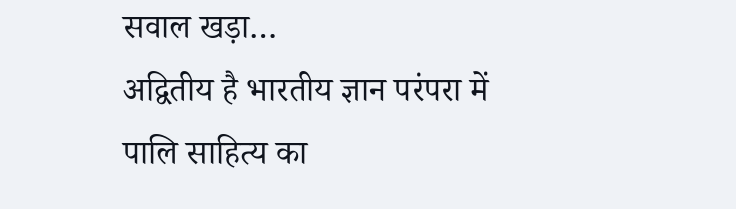सवाल खड़ा…
अद्वितीय है भारतीय ज्ञान परंपरा में पालि साहित्य का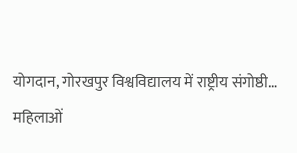योगदान, गोरखपुर विश्वविद्यालय में राष्ट्रीय संगोष्ठी…
महिलाओं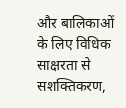और बालिकाओं के लिए विधिक साक्षरता से सशक्तिकरण,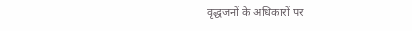वृद्धजनों के अधिकारों पर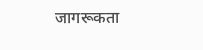जागरूकता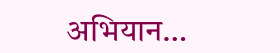अभियान…